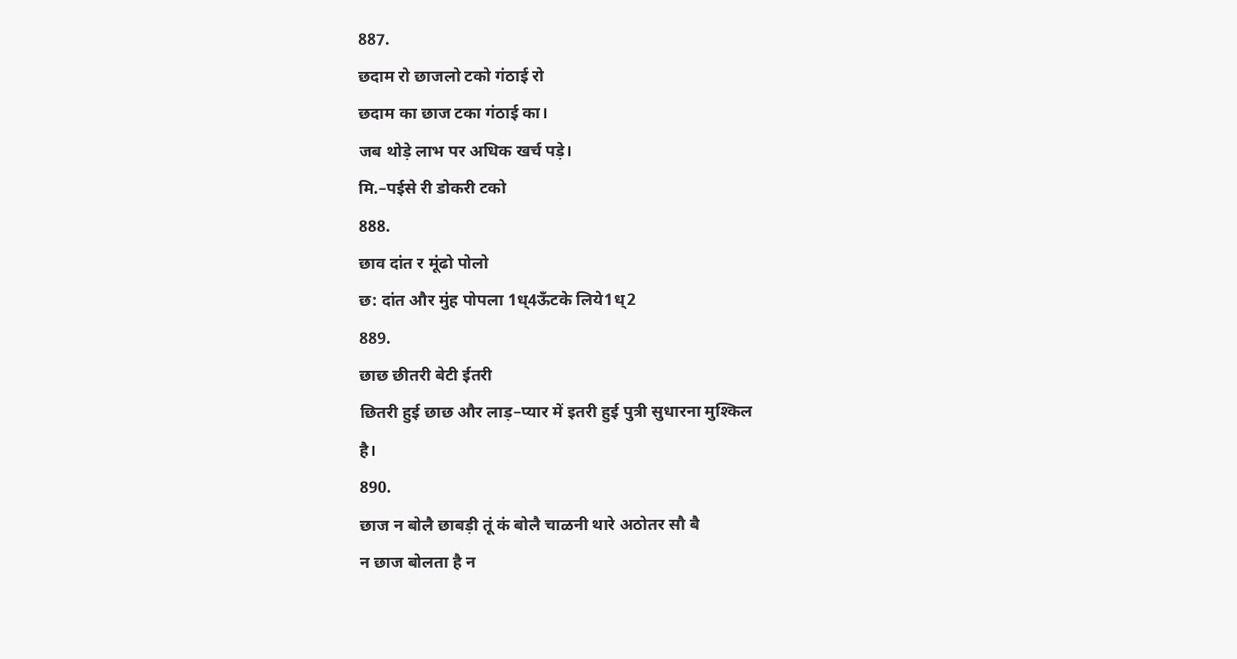887.
छदाम रो छाजलो टको गंठाई रो
छदाम का छाज टका गंठाई का।
जब थोड़े लाभ पर अधिक खर्च पड़े।
मि.–पईसे री डोकरी टको
888.
छाव दांत र मूंढो पोलो
छ: दांत और मुंह पोपला 1ध्4ऊँटके लिये1ध्2
889.
छाछ छीतरी बेटी ईतरी
छितरी हुई छाछ और लाड़–प्यार में इतरी हुई पुत्री सुधारना मुश्किल
है।
890.
छाज न बोलै छाबड़ी तूं कं बोलै चाळनी थारे अठोतर सौ बै
न छाज बोलता है न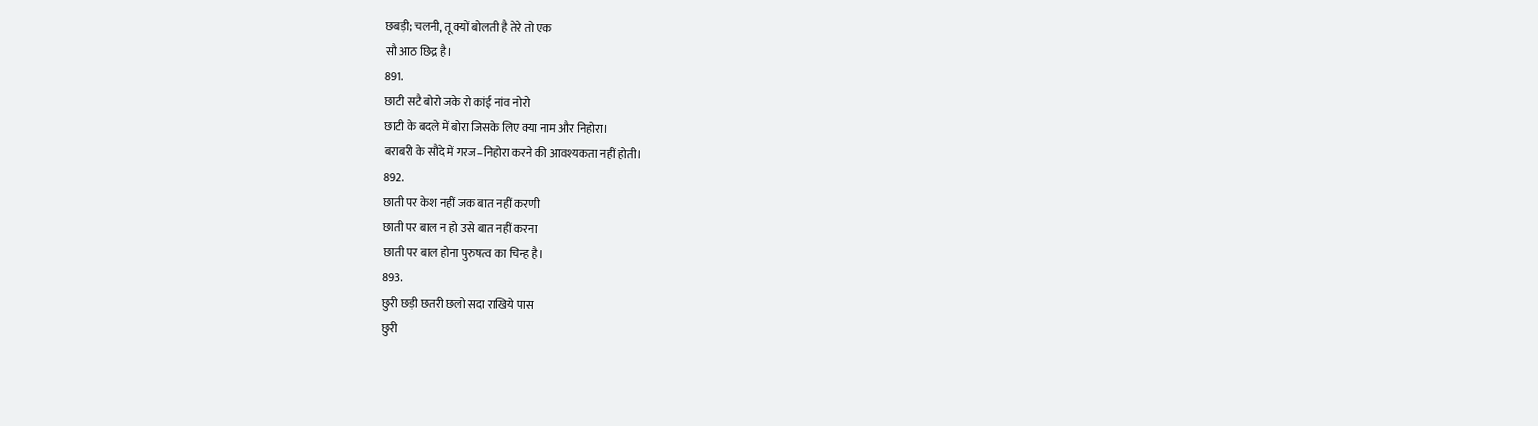छबड़ी; चलनी, तू क्यों बोलती है तेरे तो एक
सौ आठ छिद्र है।
891.
छाटी सटै बोरो जके रो कांई नांव नोरो
छाटी के बदले में बोरा जिसके लिए क्या नाम और निहोरा।
बराबरी के सौदे में गरज–निहोरा करने की आवश्यकता नहीं होती।
892.
छाती पर केश नहीं जक बात नहीं करणी
छाती पर बाल न हो उसे बात नहीं करना
छाती पर बाल होना पुरुषत्व का चिन्ह है।
893.
छुरी छड़ी छतरी छलो सदा राखिये पास
छुरी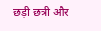छड़ी छत्री और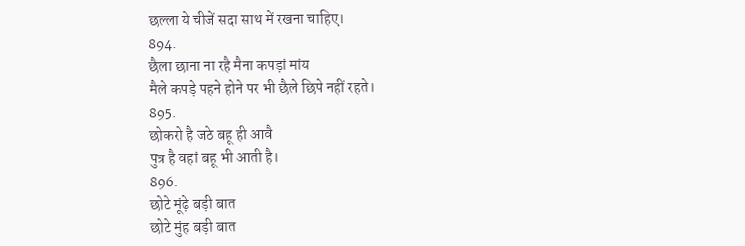छल्ला ये चीजें सदा साथ में रखना चाहिए।
894.
छैला छाना ना रहै मैना कपड़ां मांय
मैले कपड़े पहने होने पर भी छैले छिपे नहीं रहते।
895.
छोकरो है जठे बहू ही आवै
पुत्र है वहां बहू भी आती है।
896.
छोटे मूंढ़े बड़ी बात
छोटे मुंह बड़ी बात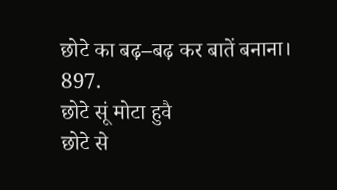छोटे का बढ़–बढ़ कर बातें बनाना।
897.
छोटे सूं मोटा हुवै
छोटे से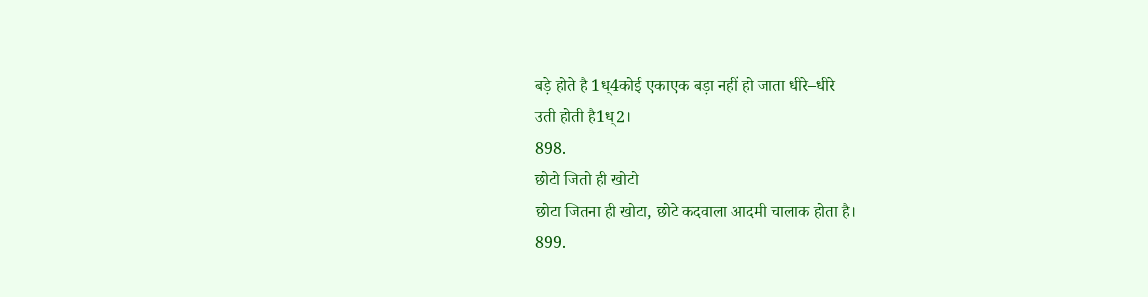बड़े होते है 1ध्4कोई एकाएक बड़ा नहीं हो जाता धीरे–धीरे
उती होती है1ध्2।
898.
छोटो जितो ही खोटो
छोटा जितना ही खोटा, छोटे कदवाला आदमी चालाक होता है।
899.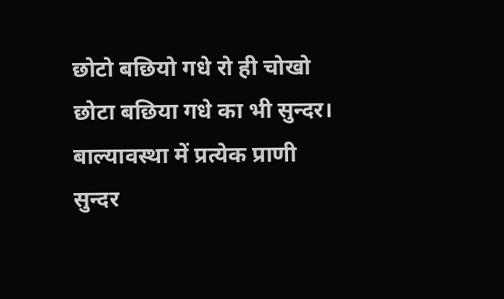छोटो बछियो गधे रो ही चोखो
छोटा बछिया गधे का भी सुन्दर।
बाल्यावस्था में प्रत्येक प्राणी सुन्दर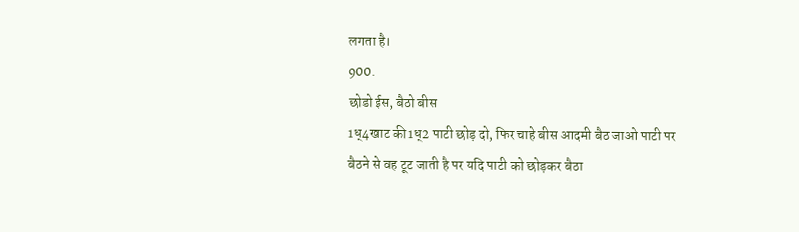लगता है।
900.
छोडो ईस, बैठो बीस
1ध्4खाट की1ध्2 पाटी छोड़ दो, फिर चाहे बीस आदमी बैठ जाओ पाटी पर
बैठने से वह टूट जाती है पर यदि पाटी को छोड़कर बैठा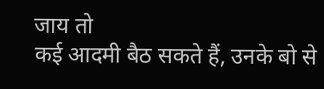जाय तो
कई आदमी बैठ सकते हैं, उनके बो से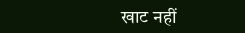खाट नहीं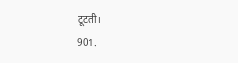टूटती।
901.